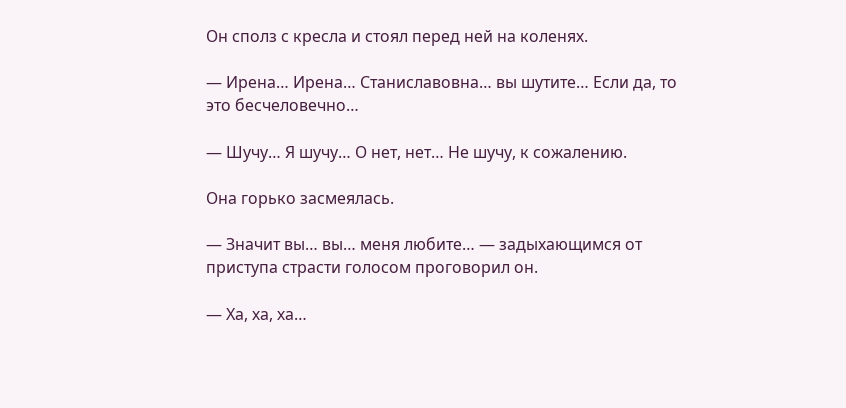Он сполз с кресла и стоял перед ней на коленях.

— Ирена… Ирена… Станиславовна… вы шутите… Если да, то это бесчеловечно…

— Шучу… Я шучу… О нет, нет… Не шучу, к сожалению.

Она горько засмеялась.

— Значит вы… вы… меня любите… — задыхающимся от приступа страсти голосом проговорил он.

— Ха, ха, ха…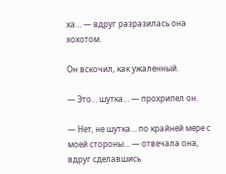ха… — вдруг разразилась она хохотом.

Он вскочил, как ужаленный.

— Это… шутка… — прохрипел он.

— Нет, не шутка… по крайней мере с моей стороны… — отвечала она, вдруг сделавшись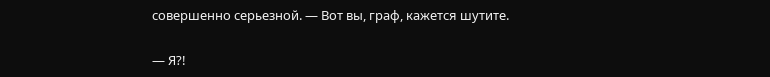совершенно серьезной. — Вот вы, граф, кажется шутите.

— Я?!